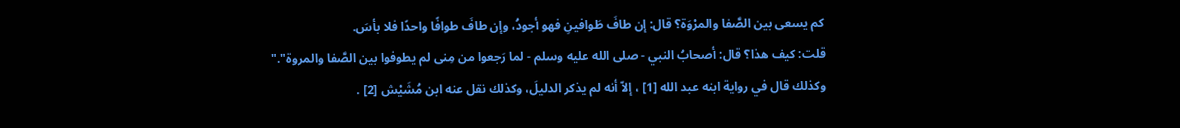كم يسعى بين الصَّفا والمرْوَة؟ قال: إن طافَ طَوافينِ فهو أجودُ، وإن طافَ طوافًا واحدًا فلا بأسَ.
قلت: كيف هذا؟ قال: أصحابُ النبي - صلى الله عليه وسلم - لما رَجعوا من مِنى لم يطوفوا بين الصَّفا والمروة"."
وكذلك قال في رواية ابنه عبد الله [1] ، إلاّ أنه لم يذكر الدليلَ، وكذلك نقل عنه ابن مُشَيْش [2] .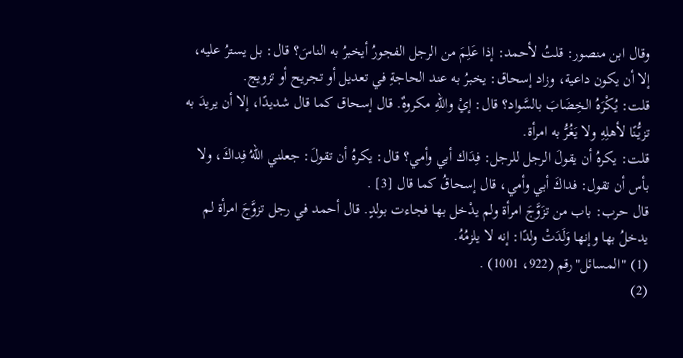وقال ابن منصور: قلتُ لأحمد: إذا عَلِمَ من الرجل الفجورُ أيخبرُ به الناسَ؟ قال: بل يسترُ عليه، إلا أن يكون داعية، وزاد إسحاق: يخبرُ به عند الحاجةِ في تعديل أو تجريح أو تزويج.
قلت: يُكْرَهُ الخِضَابَ بالسَّواد؟ قال: إيْ واللهِ مكروهٌ. قال إسحاق كما قال شديدًا، إلا أن يريدَ به تزيُّنًا لأهلِهِ ولا يَغُرُّ به امرأة.
قلت: يكرهُ أن يقولَ الرجل للرجل: فِدَاك أبي وأمي؟ قال: يكرهُ أن تقولَ: جعلني اللهُ فِداكَ، ولا بأس أن تقول: فداكَ أبي وأمي، قال إسحاقُ كما قال [3] .
قال حرب: باب من تزَوَّجَ امرأة ولم يدْخل بها فجاءت بولدٍ. قال أحمد في رجل تزوَّجَ امرأة لم يدخلُ بها وإنها وَلَدَتْ ولدًا: إنه لا يلزمُهُ.
(1) "المسائل"رقم (922، 1001) .
(2)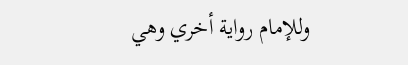وللإمام رواية أخري وهي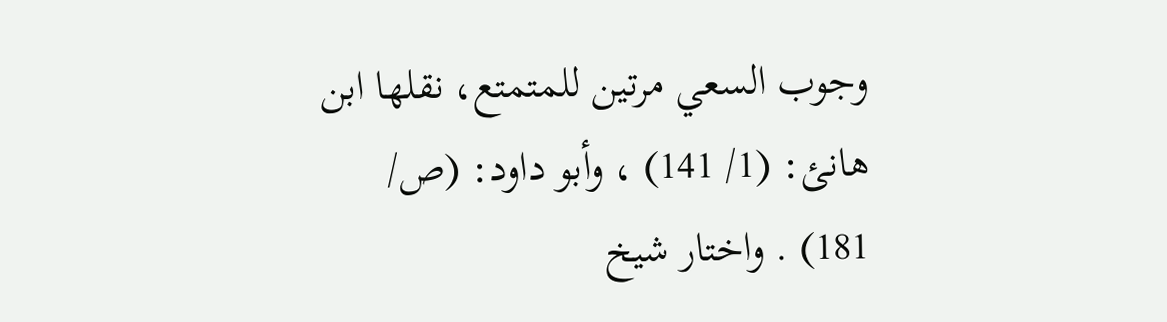وجوب السعي مرتين للمتمتع، نقلها ابن هانئ: (1/ 141) ، وأبو داود: (ص/ 181) . واختار شيخ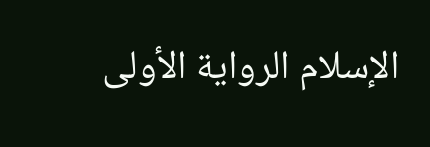الإسلام الرواية الأولى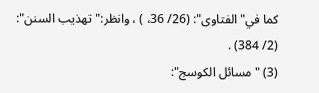كما في"الفتاوى": (26/ 36، ) ، وانظر:"تهذيب السنن": (2/ 384) .
(3) "مسائل الكوسج":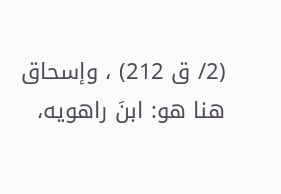(2/ ق 212) ، وإسحاق هنا هو: ابنَ راهويه،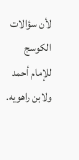لأن سؤالات الكوسج للإمام أحمد ولابن راهويه.